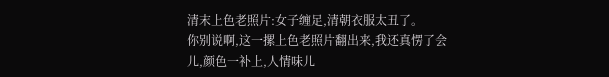清末上色老照片:女子缠足,清朝衣服太丑了。
你别说啊,这一摞上色老照片翻出来,我还真愣了会儿,颜色一补上,人情味儿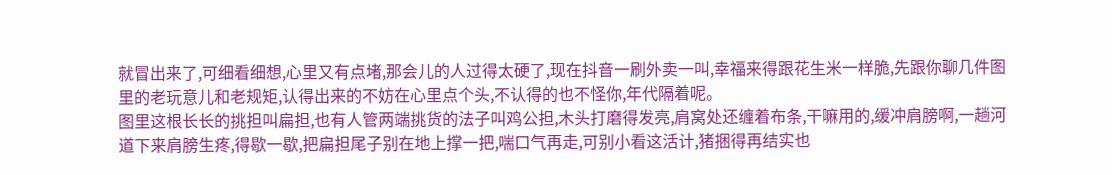就冒出来了,可细看细想,心里又有点堵,那会儿的人过得太硬了,现在抖音一刷外卖一叫,幸福来得跟花生米一样脆,先跟你聊几件图里的老玩意儿和老规矩,认得出来的不妨在心里点个头,不认得的也不怪你,年代隔着呢。
图里这根长长的挑担叫扁担,也有人管两端挑货的法子叫鸡公担,木头打磨得发亮,肩窝处还缠着布条,干嘛用的,缓冲肩膀啊,一趟河道下来肩膀生疼,得歇一歇,把扁担尾子别在地上撑一把,喘口气再走,可别小看这活计,猪捆得再结实也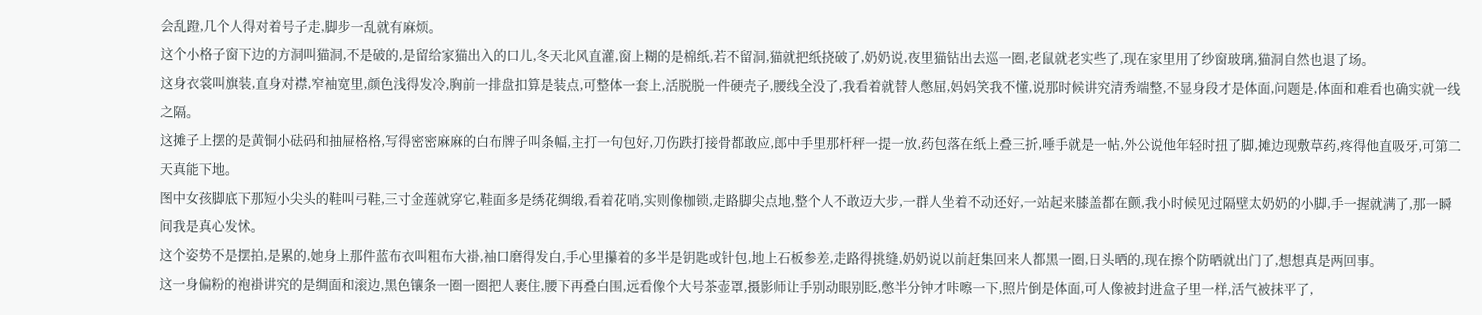会乱蹬,几个人得对着号子走,脚步一乱就有麻烦。
这个小格子窗下边的方洞叫猫洞,不是破的,是留给家猫出入的口儿,冬天北风直灌,窗上糊的是棉纸,若不留洞,猫就把纸挠破了,奶奶说,夜里猫钻出去巡一圈,老鼠就老实些了,现在家里用了纱窗玻璃,猫洞自然也退了场。
这身衣裳叫旗装,直身对襟,窄袖宽里,颜色浅得发冷,胸前一排盘扣算是装点,可整体一套上,活脱脱一件硬壳子,腰线全没了,我看着就替人憋屈,妈妈笑我不懂,说那时候讲究清秀端整,不显身段才是体面,问题是,体面和难看也确实就一线之隔。
这摊子上摆的是黄铜小砝码和抽屉格格,写得密密麻麻的白布牌子叫条幅,主打一句包好,刀伤跌打接骨都敢应,郎中手里那杆秤一提一放,药包落在纸上叠三折,唾手就是一帖,外公说他年轻时扭了脚,摊边现敷草药,疼得他直吸牙,可第二天真能下地。
图中女孩脚底下那短小尖头的鞋叫弓鞋,三寸金莲就穿它,鞋面多是绣花绸缎,看着花哨,实则像枷锁,走路脚尖点地,整个人不敢迈大步,一群人坐着不动还好,一站起来膝盖都在颤,我小时候见过隔壁太奶奶的小脚,手一握就满了,那一瞬间我是真心发怵。
这个姿势不是摆拍,是累的,她身上那件蓝布衣叫粗布大褂,袖口磨得发白,手心里攥着的多半是钥匙或针包,地上石板参差,走路得挑缝,奶奶说以前赶集回来人都黑一圈,日头晒的,现在擦个防晒就出门了,想想真是两回事。
这一身偏粉的袍褂讲究的是绸面和滚边,黑色镶条一圈一圈把人裹住,腰下再叠白围,远看像个大号茶壶罩,摄影师让手别动眼别眨,憋半分钟才咔嚓一下,照片倒是体面,可人像被封进盒子里一样,活气被抹平了,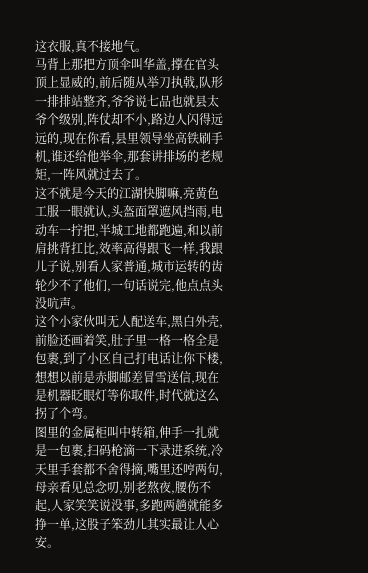这衣服,真不接地气。
马背上那把方顶伞叫华盖,撑在官头顶上显威的,前后随从举刀执戟,队形一排排站整齐,爷爷说七品也就县太爷个级别,阵仗却不小,路边人闪得远远的,现在你看,县里领导坐高铁刷手机,谁还给他举伞,那套讲排场的老规矩,一阵风就过去了。
这不就是今天的江湖快脚嘛,亮黄色工服一眼就认,头盔面罩遮风挡雨,电动车一拧把,半城工地都跑遍,和以前肩挑背扛比,效率高得跟飞一样,我跟儿子说,别看人家普通,城市运转的齿轮少不了他们,一句话说完,他点点头没吭声。
这个小家伙叫无人配送车,黑白外壳,前脸还画着笑,肚子里一格一格全是包裹,到了小区自己打电话让你下楼,想想以前是赤脚邮差冒雪送信,现在是机器眨眼灯等你取件,时代就这么拐了个弯。
图里的金属柜叫中转箱,伸手一扎就是一包裹,扫码枪滴一下录进系统,冷天里手套都不舍得摘,嘴里还哼两句,母亲看见总念叨,别老熬夜,腰伤不起,人家笑笑说没事,多跑两趟就能多挣一单,这股子笨劲儿其实最让人心安。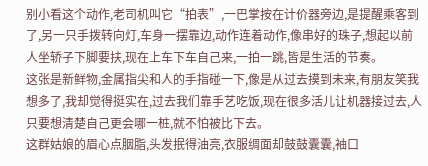别小看这个动作,老司机叫它“拍表”,一巴掌按在计价器旁边,是提醒乘客到了,另一只手拨转向灯,车身一摆靠边,动作连着动作,像串好的珠子,想起以前人坐轿子下脚要扶,现在上车下车自己来,一拍一跳,皆是生活的节奏。
这张是新鲜物,金属指尖和人的手指碰一下,像是从过去摸到未来,有朋友笑我想多了,我却觉得挺实在,过去我们靠手艺吃饭,现在很多活儿让机器接过去,人只要想清楚自己更会哪一桩,就不怕被比下去。
这群姑娘的眉心点胭脂,头发抿得油亮,衣服绸面却鼓鼓囊囊,袖口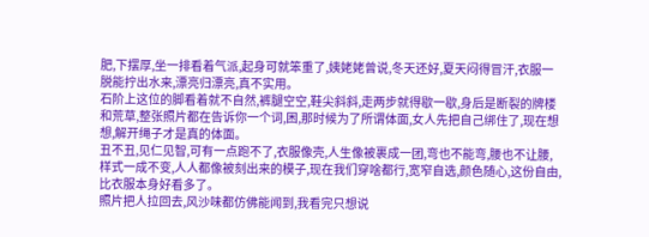肥,下摆厚,坐一排看着气派,起身可就笨重了,姨姥姥曾说,冬天还好,夏天闷得冒汗,衣服一脱能拧出水来,漂亮归漂亮,真不实用。
石阶上这位的脚看着就不自然,裤腿空空,鞋尖斜斜,走两步就得歇一歇,身后是断裂的牌楼和荒草,整张照片都在告诉你一个词,困,那时候为了所谓体面,女人先把自己绑住了,现在想想,解开绳子才是真的体面。
丑不丑,见仁见智,可有一点跑不了,衣服像壳,人生像被裹成一团,弯也不能弯,腰也不让腰,样式一成不变,人人都像被刻出来的模子,现在我们穿啥都行,宽窄自选,颜色随心,这份自由,比衣服本身好看多了。
照片把人拉回去,风沙味都仿佛能闻到,我看完只想说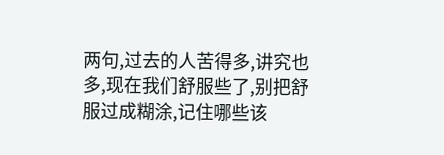两句,过去的人苦得多,讲究也多,现在我们舒服些了,别把舒服过成糊涂,记住哪些该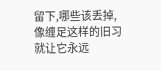留下,哪些该丢掉,像缠足这样的旧习就让它永远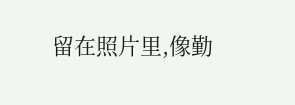留在照片里,像勤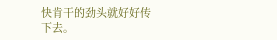快肯干的劲头就好好传下去。